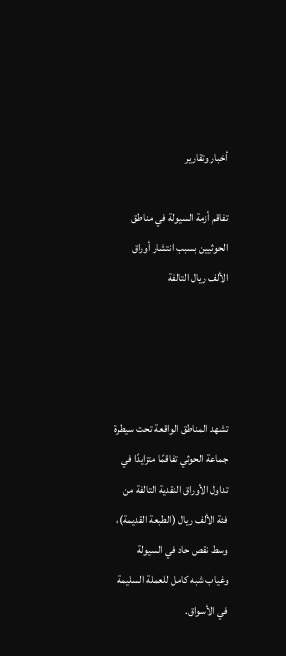أخبار وتقارير

تفاقم أزمة السيولة في مناطق الحوثيين بسبب انتشار أوراق الألف ريال التالفة




تشهد المناطق الواقعة تحت سيطرة جماعة الحوثي تفاقمًا متزايدًا في تداول الأوراق النقدية التالفة من فئة الألف ريال (الطبعة القديمة)، وسط نقص حاد في السيولة وغياب شبه كامل للعملة السليمة في الأسواق.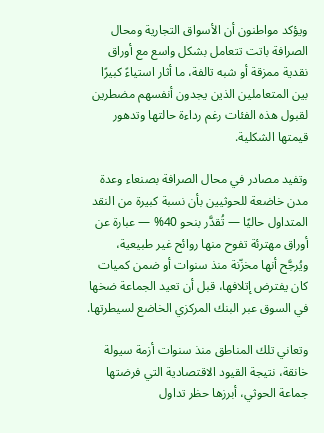ويؤكد مواطنون أن الأسواق التجارية ومحال الصرافة باتت تتعامل بشكل واسع مع أوراق نقدية ممزقة أو شبه تالفة، ما أثار استياءً كبيرًا بين المتعاملين الذين يجدون أنفسهم مضطرين لقبول هذه الفئات رغم رداءة حالتها وتدهور قيمتها الشكلية.

وتفيد مصادر في محال الصرافة بصنعاء وعدة مدن خاضعة للحوثيين بأن نسبة كبيرة من النقد المتداول حاليًا — تُقدَّر بنحو 40% — عبارة عن أوراق مهترئة تفوح منها روائح غير طبيعية، ويُرجَّح أنها مخزّنة منذ سنوات أو ضمن كميات كان يفترض إتلافها، قبل أن تعيد الجماعة ضخها في السوق عبر البنك المركزي الخاضع لسيطرتها.

وتعاني تلك المناطق منذ سنوات أزمة سيولة خانقة، نتيجة القيود الاقتصادية التي فرضتها جماعة الحوثي، أبرزها حظر تداول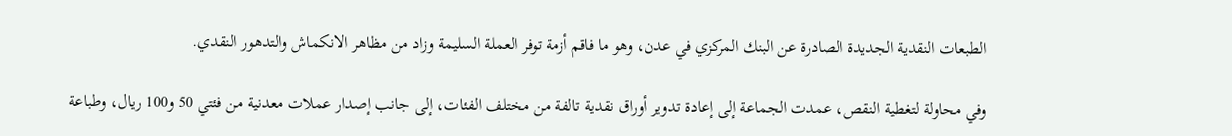الطبعات النقدية الجديدة الصادرة عن البنك المركزي في عدن، وهو ما فاقم أزمة توفر العملة السليمة وزاد من مظاهر الانكماش والتدهور النقدي.

وفي محاولة لتغطية النقص، عمدت الجماعة إلى إعادة تدوير أوراق نقدية تالفة من مختلف الفئات، إلى جانب إصدار عملات معدنية من فئتي 50 و100 ريال، وطباعة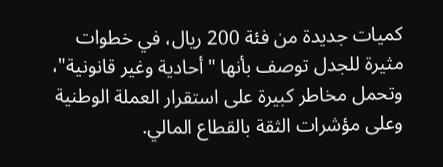كميات جديدة من فئة 200 ريال، في خطوات مثيرة للجدل توصف بأنها "أحادية وغير قانونية"، وتحمل مخاطر كبيرة على استقرار العملة الوطنية وعلى مؤشرات الثقة بالقطاع المالي.